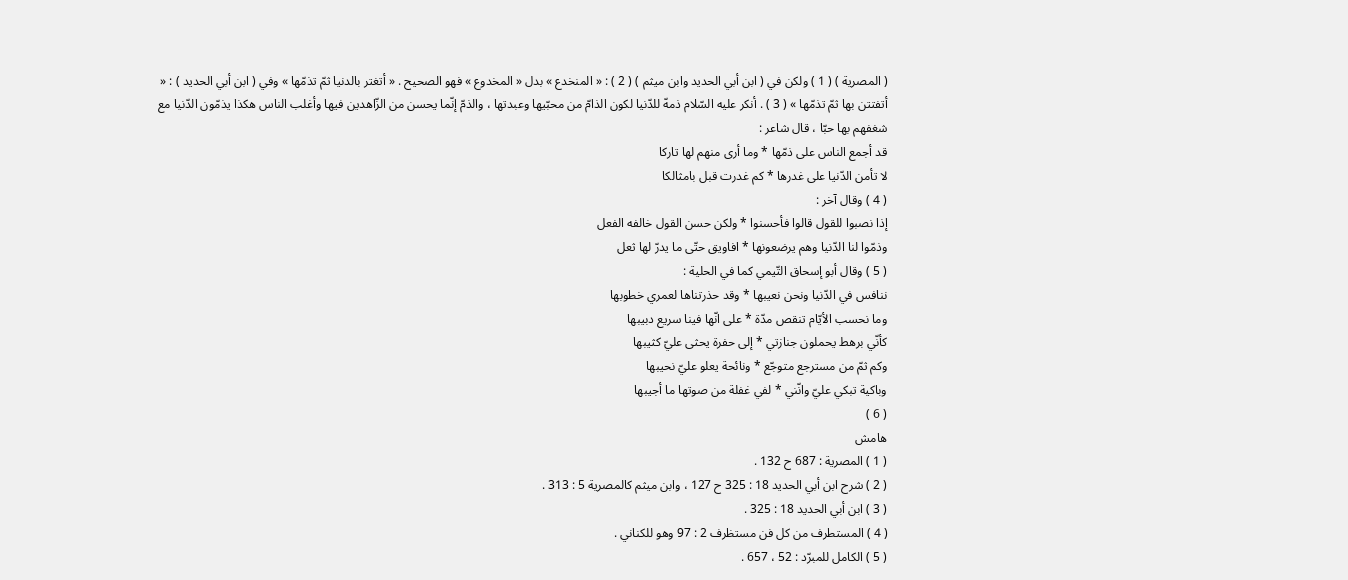( المصرية ) ( 1 ) ولكن في ( ابن أبي الحديد وابن ميثم ) ( 2 ) : « المنخدع » بدل « المخدوع » فهو الصحيح . « أتغتر بالدنيا ثمّ تذمّها » وفي ( ابن أبي الحديد ) : « أتفتتن بها ثمّ تذمّها » ( 3 ) . أنكر عليه السّلام ذمهّ للدّنيا لكون الذامّ من محبّيها وعبدتها ، والذمّ إنّما يحسن من الزّاهدين فيها وأغلب الناس هكذا يذمّون الدّنيا مع شغفهم بها حبّا ، قال شاعر :
قد أجمع الناس على ذمّها * وما أرى منهم لها تاركا
لا تأمن الدّنيا على غدرها * كم غدرت قبل بامثالكا
( 4 ) وقال آخر :
إذا نصبوا للقول قالوا فأحسنوا * ولكن حسن القول خالفه الفعل
وذمّوا لنا الدّنيا وهم يرضعونها * افاويق حتّى ما يدرّ لها ثعل
( 5 ) وقال أبو إسحاق التّيمي كما في الحلية :
ننافس في الدّنيا ونحن نعيبها * وقد حذرتناها لعمري خطوبها
وما نحسب الأيّام تنقص مدّة * على انّها فينا سريع دبيبها
كأنّي برهط يحملون جنازتي * إلى حفرة يحثى عليّ كثيبها
وكم ثمّ من مسترجع متوجّع * ونائحة يعلو عليّ نحيبها
وباكية تبكي عليّ وانّني * لفي غفلة من صوتها ما أجيبها
( 6 )
هامش
( 1 ) المصرية : 687 ح 132 .
( 2 ) شرح ابن أبي الحديد 18 : 325 ح 127 ، وابن ميثم كالمصرية 5 : 313 .
( 3 ) ابن أبي الحديد 18 : 325 .
( 4 ) المستطرف من كل فن مستظرف 2 : 97 وهو للكناني .
( 5 ) الكامل للمبرّد : 52 ، 657 .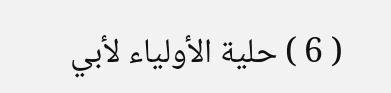( 6 ) حلية الأولياء لأبي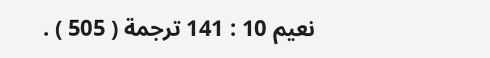نعيم 10 : 141 ترجمة ( 505 ) .